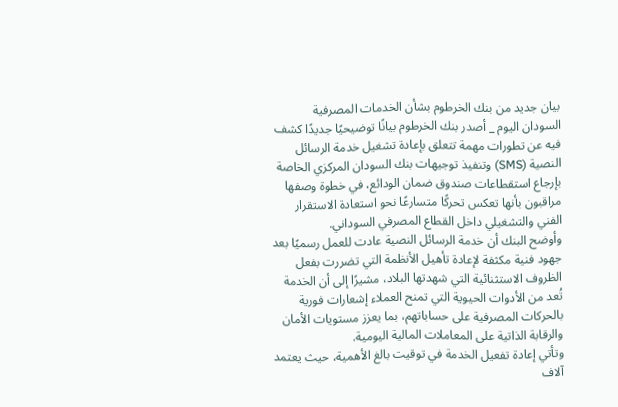بيان جديد من بنك الخرطوم بشأن الخدمات المصرفية
السودان اليوم _ أصدر بنك الخرطوم بيانًا توضيحيًا جديدًا كشف فيه عن تطورات مهمة تتعلق بإعادة تشغيل خدمة الرسائل النصية (SMS) وتنفيذ توجيهات بنك السودان المركزي الخاصة بإرجاع استقطاعات صندوق ضمان الودائع، في خطوة وصفها مراقبون بأنها تعكس تحركًا متسارعًا نحو استعادة الاستقرار الفني والتشغيلي داخل القطاع المصرفي السوداني.
وأوضح البنك أن خدمة الرسائل النصية عادت للعمل رسميًا بعد جهود فنية مكثفة لإعادة تأهيل الأنظمة التي تضررت بفعل الظروف الاستثنائية التي شهدتها البلاد، مشيرًا إلى أن الخدمة تُعد من الأدوات الحيوية التي تمنح العملاء إشعارات فورية بالحركات المصرفية على حساباتهم، بما يعزز مستويات الأمان والرقابة الذاتية على المعاملات المالية اليومية.
وتأتي إعادة تفعيل الخدمة في توقيت بالغ الأهمية، حيث يعتمد آلاف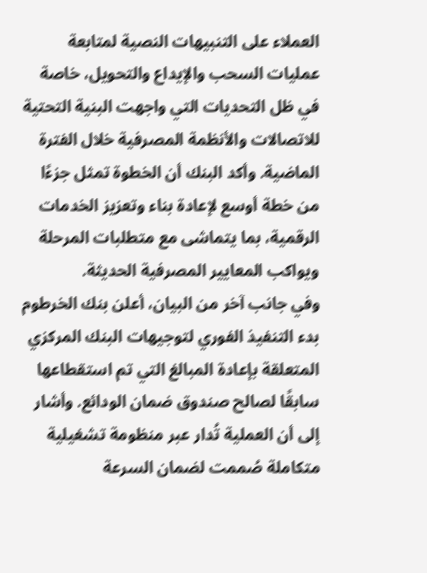العملاء على التنبيهات النصية لمتابعة عمليات السحب والإيداع والتحويل، خاصة في ظل التحديات التي واجهت البنية التحتية للاتصالات والأنظمة المصرفية خلال الفترة الماضية. وأكد البنك أن الخطوة تمثل جزءًا من خطة أوسع لإعادة بناء وتعزيز الخدمات الرقمية، بما يتماشى مع متطلبات المرحلة ويواكب المعايير المصرفية الحديثة.
وفي جانب آخر من البيان، أعلن بنك الخرطوم بدء التنفيذ الفوري لتوجيهات البنك المركزي المتعلقة بإعادة المبالغ التي تم استقطاعها سابقًا لصالح صندوق ضمان الودائع. وأشار إلى أن العملية تُدار عبر منظومة تشغيلية متكاملة صُممت لضمان السرعة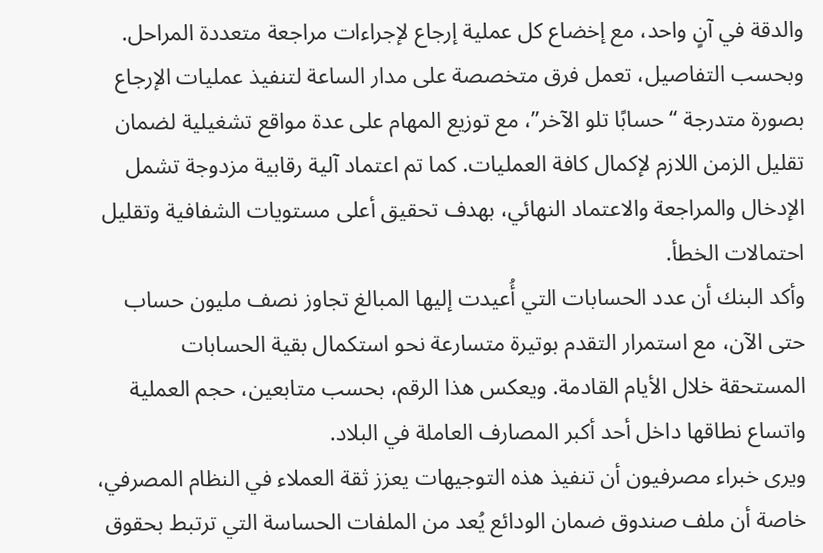والدقة في آنٍ واحد، مع إخضاع كل عملية إرجاع لإجراءات مراجعة متعددة المراحل.
وبحسب التفاصيل، تعمل فرق متخصصة على مدار الساعة لتنفيذ عمليات الإرجاع بصورة متدرجة “حسابًا تلو الآخر”، مع توزيع المهام على عدة مواقع تشغيلية لضمان تقليل الزمن اللازم لإكمال كافة العمليات. كما تم اعتماد آلية رقابية مزدوجة تشمل الإدخال والمراجعة والاعتماد النهائي، بهدف تحقيق أعلى مستويات الشفافية وتقليل احتمالات الخطأ.
وأكد البنك أن عدد الحسابات التي أُعيدت إليها المبالغ تجاوز نصف مليون حساب حتى الآن، مع استمرار التقدم بوتيرة متسارعة نحو استكمال بقية الحسابات المستحقة خلال الأيام القادمة. ويعكس هذا الرقم، بحسب متابعين، حجم العملية واتساع نطاقها داخل أحد أكبر المصارف العاملة في البلاد.
ويرى خبراء مصرفيون أن تنفيذ هذه التوجيهات يعزز ثقة العملاء في النظام المصرفي، خاصة أن ملف صندوق ضمان الودائع يُعد من الملفات الحساسة التي ترتبط بحقوق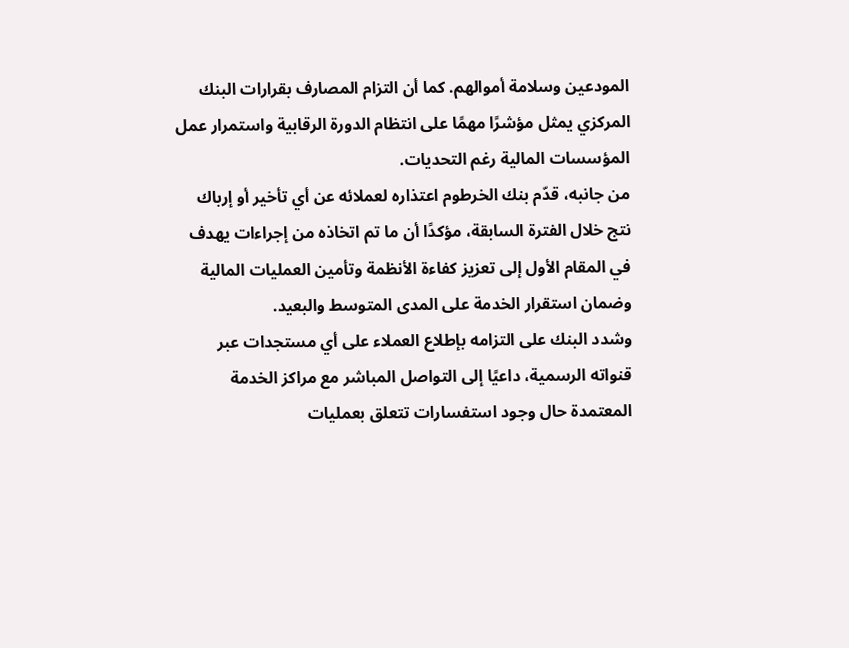المودعين وسلامة أموالهم. كما أن التزام المصارف بقرارات البنك المركزي يمثل مؤشرًا مهمًا على انتظام الدورة الرقابية واستمرار عمل المؤسسات المالية رغم التحديات.
من جانبه، قدّم بنك الخرطوم اعتذاره لعملائه عن أي تأخير أو إرباك نتج خلال الفترة السابقة، مؤكدًا أن ما تم اتخاذه من إجراءات يهدف في المقام الأول إلى تعزيز كفاءة الأنظمة وتأمين العمليات المالية وضمان استقرار الخدمة على المدى المتوسط والبعيد.
وشدد البنك على التزامه بإطلاع العملاء على أي مستجدات عبر قنواته الرسمية، داعيًا إلى التواصل المباشر مع مراكز الخدمة المعتمدة حال وجود استفسارات تتعلق بعمليات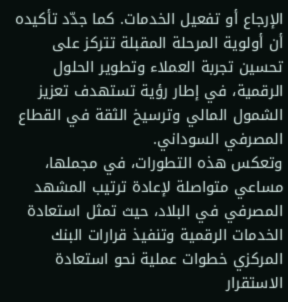الإرجاع أو تفعيل الخدمات. كما جدّد تأكيده أن أولوية المرحلة المقبلة تتركز على تحسين تجربة العملاء وتطوير الحلول الرقمية، في إطار رؤية تستهدف تعزيز الشمول المالي وترسيخ الثقة في القطاع المصرفي السوداني.
وتعكس هذه التطورات، في مجملها، مساعي متواصلة لإعادة ترتيب المشهد المصرفي في البلاد، حيث تمثل استعادة الخدمات الرقمية وتنفيذ قرارات البنك المركزي خطوات عملية نحو استعادة الاستقرار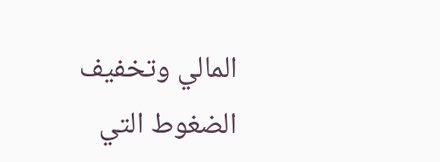المالي وتخفيف الضغوط التي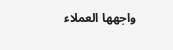واجهها العملاء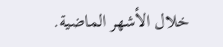خلال الأشهر الماضية.